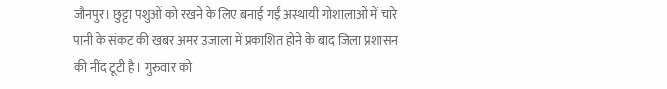जौनपुर। छुट्टा पशुओं को रखने के लिए बनाई गईं अस्थायी गोशालाओं में चारे पानी के संकट की खबर अमर उजाला में प्रकाशित होने के बाद जिला प्रशासन की नींद टूटी है। गुरुवार को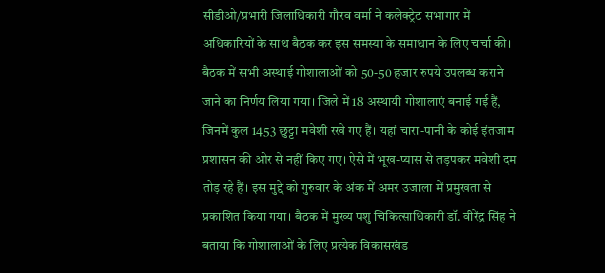सीडीओ/प्रभारी जिलाधिकारी गौरव वर्मा ने कलेक्ट्रेट सभागार में अधिकारियों के साथ बैठक कर इस समस्या के समाधान के लिए चर्चा की। बैठक में सभी अस्थाई गोशालाओं को 50-50 हजार रुपये उपलब्ध कराने जाने का निर्णय लिया गया। जिले में 18 अस्थायी गोशालाएं बनाई गई हैं, जिनमें कुल 1453 छुट्टा मवेशी रखे गए हैं। यहां चारा-पानी के कोई इंतजाम प्रशासन की ओर से नहीं किए गए। ऐसे में भूख-प्यास से तड़पकर मवेशी दम तोड़ रहे हैं। इस मुद्दे को गुरुवार के अंक में अमर उजाला में प्रमुखता से प्रकाशित किया गया। बैठक में मुख्य पशु चिकित्साधिकारी डॉ. वीरेंद्र सिंह ने बताया कि गोशालाओं के लिए प्रत्येक विकासखंड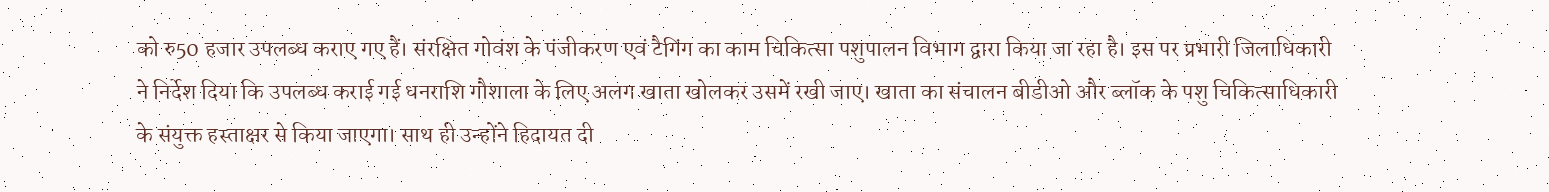को रु50 हजार उपलब्ध कराए गए हैं। संरक्षित गोवंश के पंजीकरण एवं टैगिंग का काम चिकित्सा पशुपालन विभाग द्वारा किया जा रहा है। इस पर प्रभारी जिलाधिकारी ने निर्देश दिया कि उपलब्ध कराई गई धनराशि गौशाला के लिए अलग खाता खोलकर उसमें रखी जाए। खाता का संचालन बीडीओ और ब्लॉक के पशु चिकित्साधिकारी के संयुक्त हस्ताक्षर से किया जाएगा। साथ ही उन्होंने हिदायत दी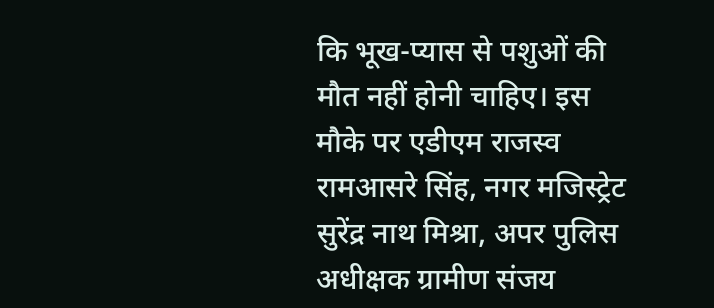कि भूख-प्यास से पशुओं की मौत नहीं होनी चाहिए। इस मौके पर एडीएम राजस्व रामआसरे सिंह, नगर मजिस्ट्रेट सुरेंद्र नाथ मिश्रा, अपर पुलिस अधीक्षक ग्रामीण संजय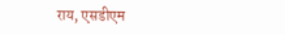राय, एसडीएम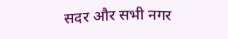सदर और सभी नगर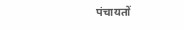पंचायतों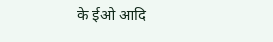के ईओ आदि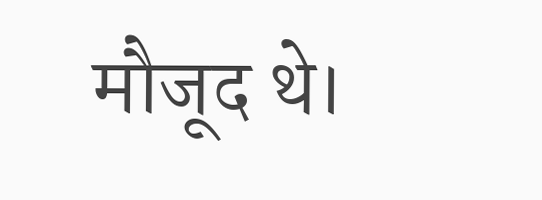मौजूद थे।